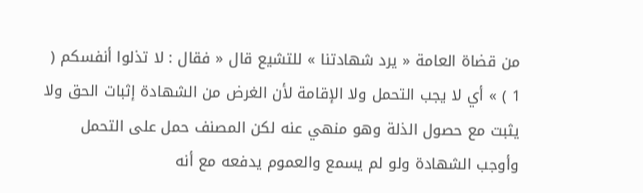من قضاة العامة « يرد شهادتنا » للتشيع قال « فقال : لا تذلوا أنفسكم ( 1 ) » أي لا يجب التحمل ولا الإقامة لأن الغرض من الشهادة إثبات الحق ولا يثبت مع حصول الذلة وهو منهي عنه لكن المصنف حمل على التحمل وأوجب الشهادة ولو لم يسمع والعموم يدفعه مع أنه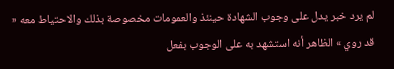لم يرد خبر يدل على وجوب الشهادة حينئذ والعمومات مخصوصة بذلك والاحتياط معه « قد روي » الظاهر أنه استشهد به على الوجوب بفعل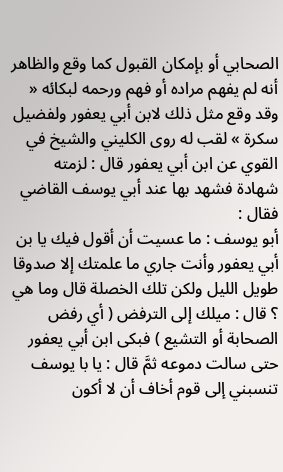الصحابي أو بإمكان القبول كما وقع والظاهر أنه لم يفهم مراده أو فهم ورحمه لبكائه « وقد وقع مثل ذلك لابن أبي يعفور ولفضيل سكرة » لقب له روى الكليني والشيخ في القوي عن ابن أبي يعفور قال : لزمته شهادة فشهد بها عند أبي يوسف القاضي فقال :
أبو يوسف : ما عسيت أن أقول فيك يا بن أبي يعفور وأنت جاري ما علمتك إلا صدوقا طويل الليل ولكن تلك الخصلة قال وما هي ؟ قال : ميلك إلى الترفض ( أي رفض الصحابة أو التشيع ) فبكى ابن أبي يعفور حتى سالت دموعه ثمَّ قال : يا با يوسف تنسبني إلى قوم أخاف أن لا أكون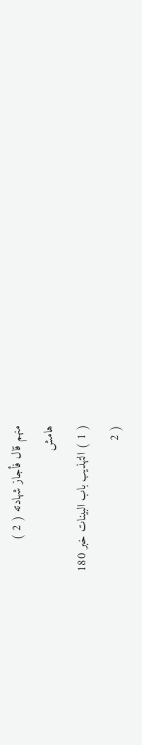منهم قال فأجاز شهادته ( 2 )
هامش
( 1 ) التهذيب باب البينات خبر 180
( 2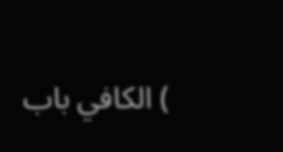) الكافي باب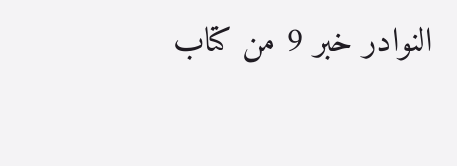النوادر خبر 9 من كتاب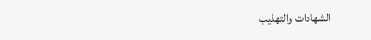الشهادات والتهذيب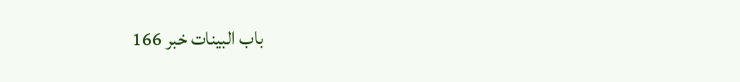باب البينات خبر 166